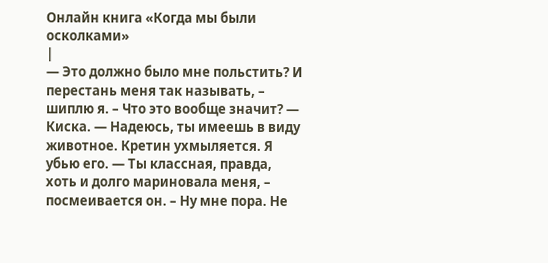Онлайн книга «Когда мы были осколками»
|
— Это должно было мне польстить? И перестань меня так называть, – шиплю я. – Что это вообще значит? — Киска. — Надеюсь, ты имеешь в виду животное. Кретин ухмыляется. Я убью его. — Ты классная, правда, хоть и долго мариновала меня, – посмеивается он. – Ну мне пора. Не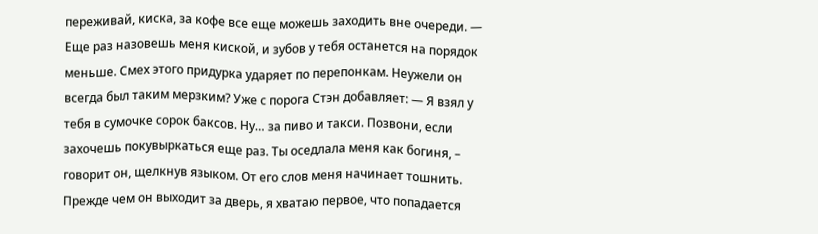переживай, киска, за кофе все еще можешь заходить вне очереди. — Еще раз назовешь меня киской, и зубов у тебя останется на порядок меньше. Смех этого придурка ударяет по перепонкам. Неужели он всегда был таким мерзким? Уже с порога Стэн добавляет: — Я взял у тебя в сумочке сорок баксов. Ну… за пиво и такси. Позвони, если захочешь покувыркаться еще раз. Ты оседлала меня как богиня, – говорит он, щелкнув языком. От его слов меня начинает тошнить. Прежде чем он выходит за дверь, я хватаю первое, что попадается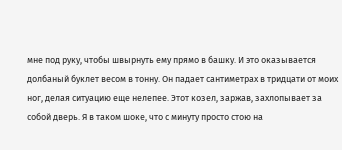мне под руку, чтобы швырнуть ему прямо в башку. И это оказывается долбаный буклет весом в тонну. Он падает сантиметрах в тридцати от моих ног, делая ситуацию еще нелепее. Этот козел, заржав, захлопывает за собой дверь. Я в таком шоке, что с минуту просто стою на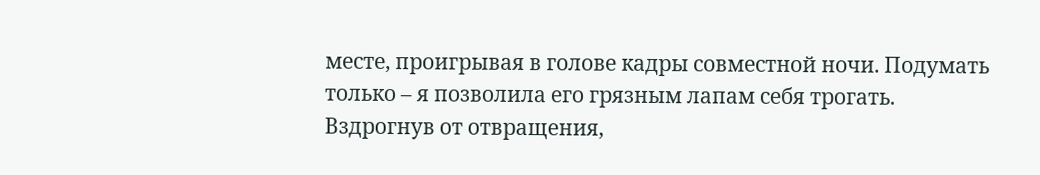месте, проигрывая в голове кадры совместной ночи. Подумать только – я позволила его грязным лапам себя трогать. Вздрогнув от отвращения,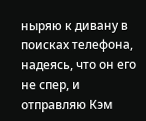ныряю к дивану в поисках телефона, надеясь, что он его не спер, и отправляю Кэм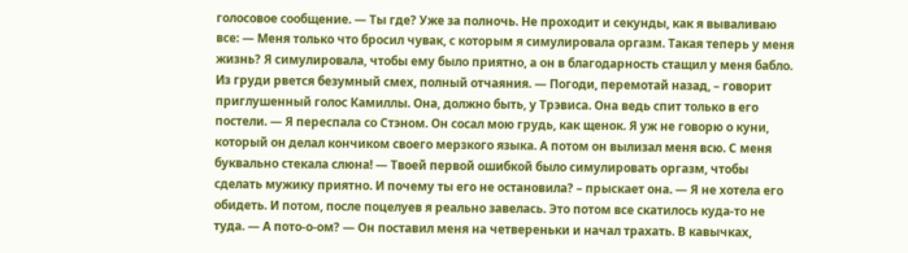голосовое сообщение. — Ты где? Уже за полночь. Не проходит и секунды, как я вываливаю все: — Меня только что бросил чувак, с которым я симулировала оргазм. Такая теперь у меня жизнь? Я симулировала, чтобы ему было приятно, а он в благодарность стащил у меня бабло. Из груди рвется безумный смех, полный отчаяния. — Погоди, перемотай назад, – говорит приглушенный голос Камиллы. Она, должно быть, у Трэвиса. Она ведь спит только в его постели. — Я переспала со Стэном. Он сосал мою грудь, как щенок. Я уж не говорю о куни, который он делал кончиком своего мерзкого языка. А потом он вылизал меня всю. С меня буквально стекала слюна! — Твоей первой ошибкой было симулировать оргазм, чтобы сделать мужику приятно. И почему ты его не остановила? – прыскает она. — Я не хотела его обидеть. И потом, после поцелуев я реально завелась. Это потом все скатилось куда-то не туда. — А пото-о-ом? — Он поставил меня на четвереньки и начал трахать. В кавычках,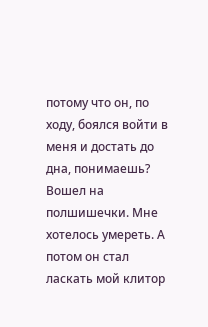потому что он, по ходу, боялся войти в меня и достать до дна, понимаешь? Вошел на полшишечки. Мне хотелось умереть. А потом он стал ласкать мой клитор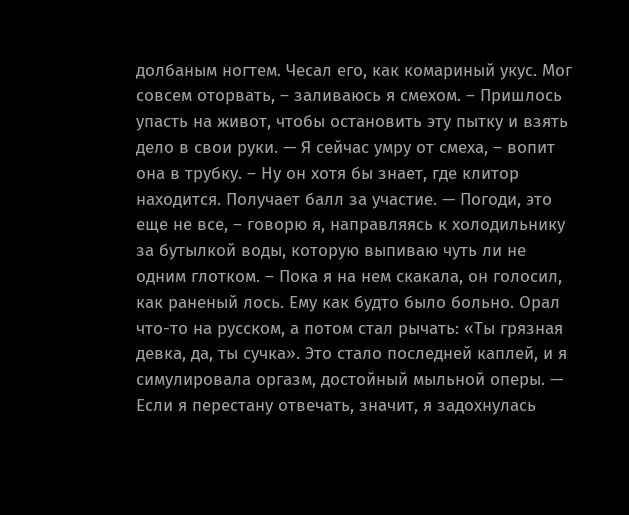долбаным ногтем. Чесал его, как комариный укус. Мог совсем оторвать, – заливаюсь я смехом. – Пришлось упасть на живот, чтобы остановить эту пытку и взять дело в свои руки. — Я сейчас умру от смеха, – вопит она в трубку. – Ну он хотя бы знает, где клитор находится. Получает балл за участие. — Погоди, это еще не все, – говорю я, направляясь к холодильнику за бутылкой воды, которую выпиваю чуть ли не одним глотком. – Пока я на нем скакала, он голосил, как раненый лось. Ему как будто было больно. Орал что-то на русском, а потом стал рычать: «Ты грязная девка, да, ты сучка». Это стало последней каплей, и я симулировала оргазм, достойный мыльной оперы. — Если я перестану отвечать, значит, я задохнулась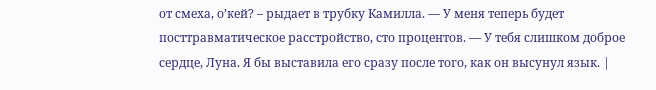от смеха, о’кей? – рыдает в трубку Камилла. — У меня теперь будет посттравматическое расстройство, сто процентов. — У тебя слишком доброе сердце, Луна. Я бы выставила его сразу после того, как он высунул язык. |